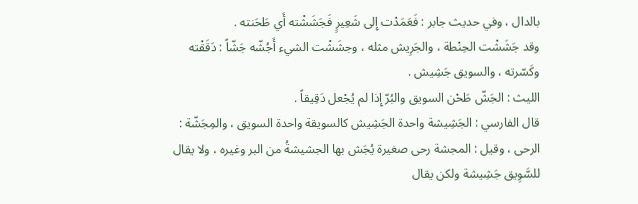بالدال ، وفي حديث جابر : فَعَمَدْت إِلى شَعِيرٍ فَجَشَشْته أَي طَحَنته .
وقد جَشَشْت الحِنْطة ، والجَرِيش مثله ، وجشَشْت الشيء أَجُشّه جَشّاً : دَقَقْته وكَسّرته ، والسويق جَشِيش .
الليث : الجَشّ طَحْن السويق والبُرّ إِذا لم يُجْعل دَقِيقاً .
قال الفارسي : الجَشِيشة واحدة الجَشِيش كالسويقة واحدة السويق ، والمِجَشّة : الرحى ، وقيل : المجشة رحى صغيرة يُجَش بها الجشيشةُ من البر وغيره ، ولا يقال للسَّوِيق جَشِيشة ولكن يقال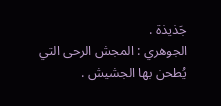جَذيذة .
الجوهري : المجش الرحى التي يُطحن بها الجشيش .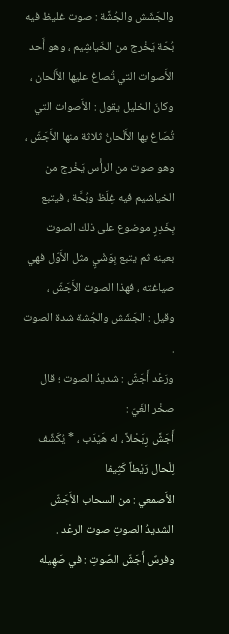والجَشَش والجُشَّة : صوت غليظ فيه بُحّة يَخْرج من الخَياشِيم ، وهو أَحد الأَصوات التي تُصاغ عليها الأَلْحان ، وكانَ الخليل يقول : الأَصوات التي تُصَاغ بها الأَلْحانُ ثلاثة منها الأَجَشّ ، وهو صوت من الرأْس يَخْرج من الخياشيم فيه غِلَظ وبُحَّة ، فيتبع بِخَدِرٍ موضوع على ذلك الصوت بعينه ثم يتبع بِوَشْيٍ مثل الأَوّل فهي صياغته ، فهذا الصوت الأَجَشّ ، وقيل : الجَشَش والجُشة شدة الصوت .
ورَعْد أَجَشّ : شديدُ الصوت ؛ قال صخْر الغَيّ :
أَجَشَّ رِبَحْلاً ، له هَيْدَب ، * يُكَشِّف لِلْحال رَيْطاً كَثِيفا
الأَصمعي : من السحاب الأَجَشّ الشديدُ الصوتِ صوت الرعْد .
وفرسٌ أَجَشّ الصّوتِ : في صَهِيله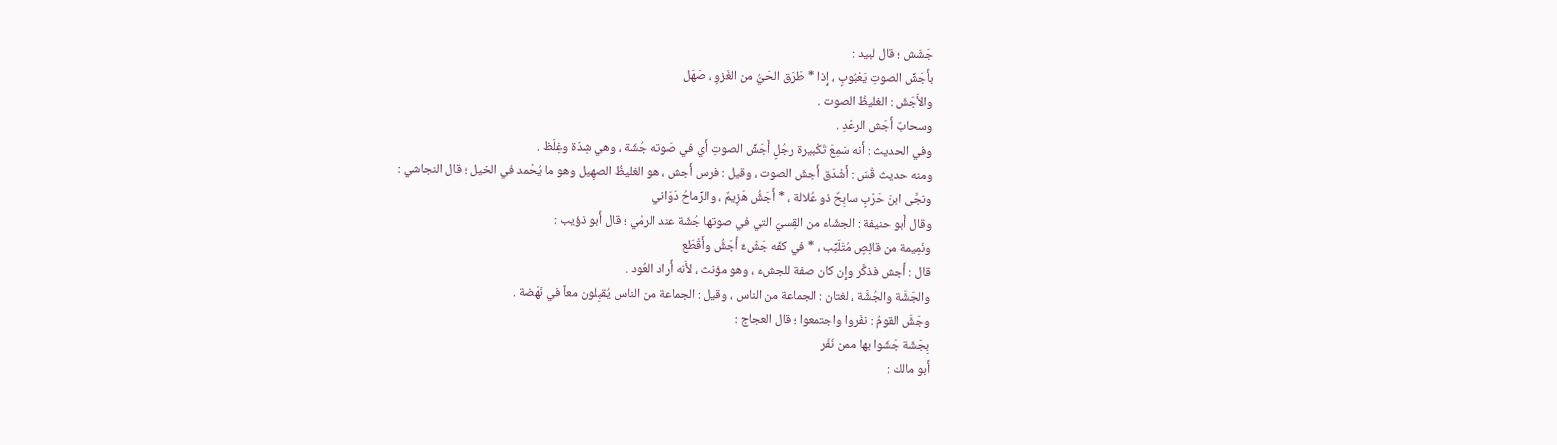جَشَش ؛ قال لبيد :
بأَجَشِّ الصوتِ يَعْبُوبٍ ، إِذا * طَرَق الحَيُّ من الغَزوِ ، صَهَل
والأَجَشّ : الغليظُ الصوت .
وسحابٌ أَجَش الرعْدِ .
وفي الحديث : أَنه سَمِعَ تَكْبيرة رجُلٍ أَجَشِّ الصوتِ أَي في صَوته جُشّة ، وهي شِدّة وغِلَظ .
ومنه حديث قُسّ : أَشْدَق أَجشّ الصوت ، وقيل : فرس أَجش ، هو الغليظُ الصهِيل وهو ما يُحْمد في الخيل ؛ قال النجاشي :
ونجَّى ابنَ حَرْبٍ سابِحٌ ذو عُلالة ، * أَجَشُّ هَزِيمٌ ، والرِّماحُ دَوَاني
وقال أَبو حنيفة : الجشّاء من القِسيّ التي في صوتها جُشّة عند الرمْي ؛ قال أَبو ذؤيب :
ونَمِيمة من قائِصٍ مُتَلَبِّب ، * في كفّه جَشْءٌ أَجَشُّ وأَقْطَع
قال : أَجش فذكَّر وإِن كان صفة للجشء ، وهو مؤنث ، لأَنه أَراد العُود .
والجَشَّة والجُشَّة ، لغتان : الجماعة من الناس ، وقيل : الجماعة من الناس يُقبِلون معاً في نَهْضة .
وجَشَّ القومُ : نفَروا واجتمعوا ؛ قال العجاج :
بِجَشّة جَشّوا بها ممن نَفَر
أَبو مالك :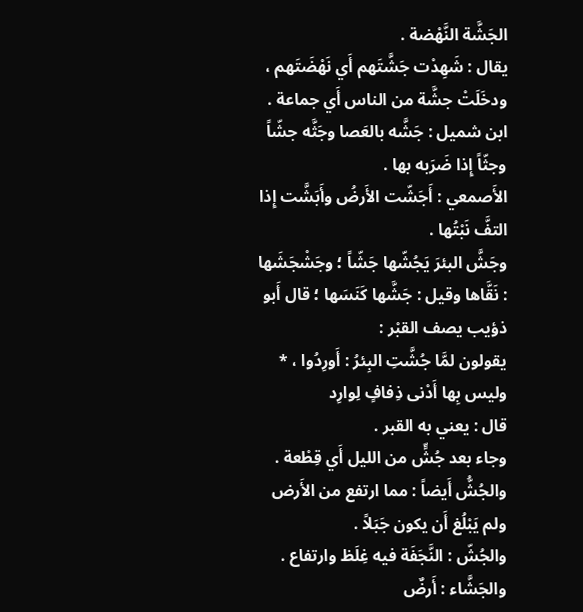الجَشَّة النَّهْضة .
يقال : شَهِدْت جَشَّتَهم أَي نَهْضَتَهم ، ودخَلَتْ جشَّة من الناس أَي جماعة .
ابن شميل : جَشَّه بالعَصا وجَثَّه جشّاً وجثّاً إِذا ضَرَبه بها .
الأَصمعي : أَجَشّت الأَرضُ وأَبَشَّت إِذا التفَّ نَبْتُها .
وجَشَّ البئرَ يَجُشّها جَشّاً ؛ وجَشْجَشَها : نَقَّاها وقيل : جَشَّها كَنَسَها ؛ قال أَبو ذؤيب يصف القبْر :
يقولون لمَّا جُشَّتِ البِئرُ : أَورِدُوا ، * وليس بِها أَدْنى ذِفافٍ لِوارِد
قال : يعني به القبر .
وجاء بعد جُشٍّ من الليل أَي قِطْعة .
والجُشُّ أَيضاً : مما ارتفع من الأَرض ولم يَبْلُغ أَن يكون جَبَلاً .
والجُشّ : النَّجَفَة فيه غِلَظ وارتفاع .
والجَشَّاء : أَرضٌ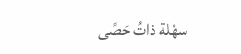سهْلة ذاتُ حَصًى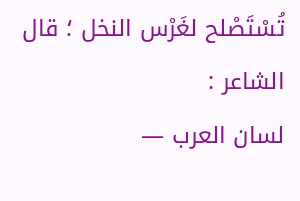تُسْتَصْلح لغَرْس النخل ؛ قال الشاعر :
لسان العرب —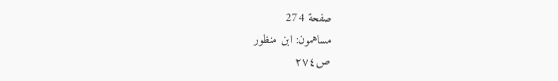صفحة 274
مساهمون: ابن منظور
ص٢٧٤